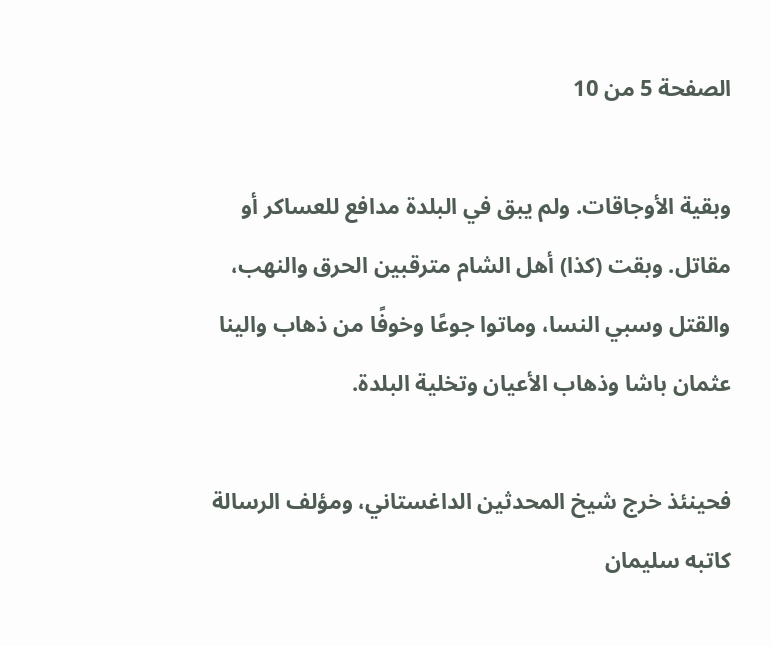الصفحة 5 من 10

وبقية الأوجاقات. ولم يبق في البلدة مدافع للعساكر أو مقاتل. وبقت (كذا) أهل الشام مترقبين الحرق والنهب، والقتل وسبي النسا، وماتوا جوعًا وخوفًا من ذهاب والينا عثمان باشا وذهاب الأعيان وتخلية البلدة.

فحينئذ خرج شيخ المحدثين الداغستاني، ومؤلف الرسالة كاتبه سليمان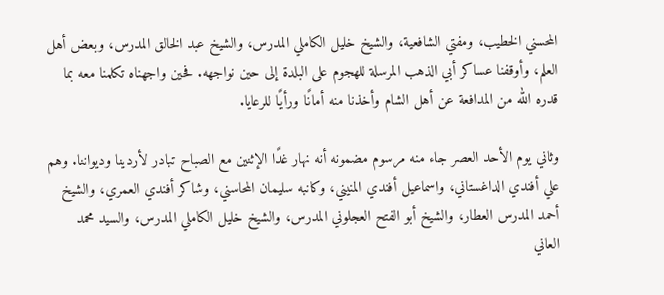المحسني الخطيب، ومفتي الشافعية، والشيخ خليل الكاملي المدرس، والشيخ عبد الخالق المدرس، وبعض أهل العلم، وأوقفنا عساكر أبي الذهب المرسلة للهجوم على البلدة إلى حين نواجهه. فحين واجهناه تكلمنا معه بما قدره الله من المدافعة عن أهل الشام وأخذنا منه أمانًا ورأيًا للرعايا.

وثاني يوم الأحد العصر جاء منه مرسوم مضمونه أنه نهار غدًا الإثنين مع الصباح تبادر لأردينا وديواننا. وهم علي أفندي الداغستاني، واسماعيل أفندي المنيني، وكانبه سليمان المحاسني، وشاكر أفندي العمري، والشيخ أحمد المدرس العطار، والشيخ أبو الفتح العجلوني المدرس، والشيخ خليل الكاملي المدرس، والسيد محمد العاني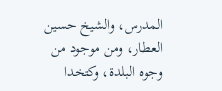المدرس، والشيخ حسين العطار، ومن موجود من وجوه البلدة، وكتخدا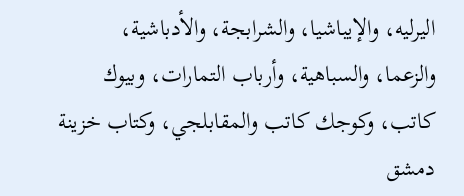اليرليه، والإيباشيا، والشرابجة، والأدباشية، والزعما، والسباهية، وأرباب التمارات، وبيوك كاتب، وكوجك كاتب والمقابلجي، وكتاب خزينة دمشق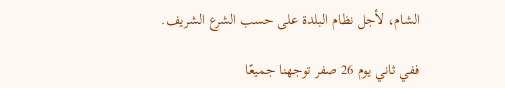الشام، لأجل نظام البلدة على حسب الشرع الشريف.

ففي ثاني يوم 26 صفر توجهنا جميعًا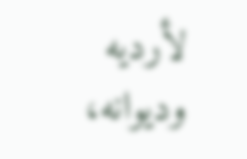لأرديه وديوانه،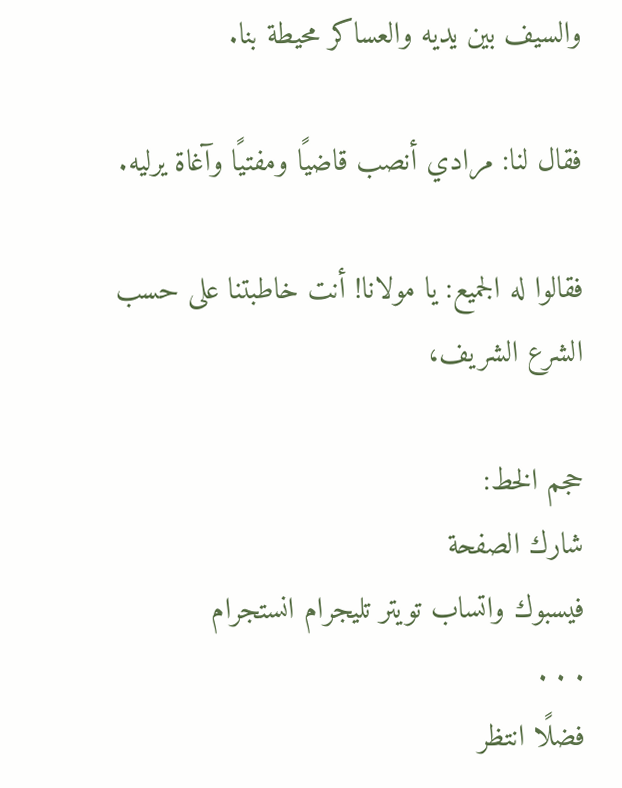والسيف بين يديه والعساكر محيطة بنا.

فقال لنا: مرادي أنصب قاضيًا ومفتيًا وآغاة يرليه.

فقالوا له الجميع: يا مولانا! أنت خاطبتنا على حسب الشرع الشريف،

حجم الخط:
شارك الصفحة
فيسبوك واتساب تويتر تليجرام انستجرام
. . .
فضلًا انتظر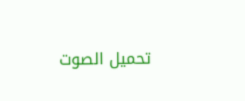تحميل الصوت